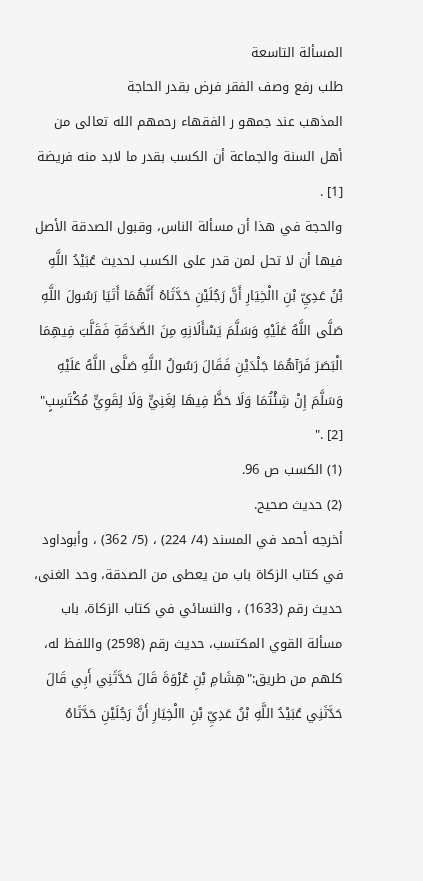المسألة التاسعة
طلب رفع وصف الفقر فرض بقدر الحاجة
المذهب عند جمهو ر الفقهاء رحمهم الله تعالى من أهل السنة والجماعة أن الكسب بقدر ما لابد منه فريضة [1] .
والحجة في هذا أن مسألة الناس، وقبول الصدقة الأصل فيها أن لا تحل لمن قدر على الكسب لحديث عُبَيْدُ اللَّهِ بْنُ عَدِيِّ بْنِ االْخِيَارِ أَنَّ رَجُلَيْنِ حَدَّثَاهُ أَنَّهُمَا أَتَيَا رَسُولَ اللَّهِ صَلَّى اللَّهُ عَلَيْهِ وَسَلَّمَ يَسْأَلَانِهِ مِنَ الصَّدَقَةِ فَقَلَّبَ فِيهِمَا الْبَصَرَ فَرَآهُمَا جَلْدَيْنِ فَقَالَ رَسُولُ اللَّهِ صَلَّى اللَّهُ عَلَيْهِ وَسَلَّمَ إِنْ شِئْتُمَا وَلَا حَظَّ فِيهَا لِغَنِيٍّ وَلَا لِقَوِيٍّ مُكْتَسِبٍ" [2] ."
(1) الكسب ص 96.
(2) حديث صحيح.
أخرجه أحمد في المسند (4/ 224) ، (5/ 362) ، وأبوداود في كتاب الزكاة باب من يعطى من الصدقة، وحد الغنى، حديث رقم (1633) ، والنسائي في كتاب الزكاة، باب مسألة القوي المكتسب، حديث رقم (2598) واللفظ له، كلهم من طريق:"هِشَامِ بْنِ عُرْوَةَ قَالَ حَدَّثَنِي أَبِي قَالَ حَدَّثَنِي عُبَيْدُ اللَّهِ بْنُ عَدِيِّ بْنِ االْخِيَارِ أَنَّ رَجُلَيْنِ حَدَّثَاهُ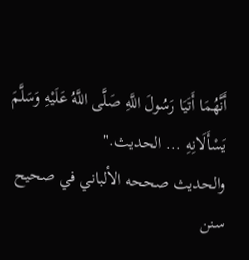أَنَّهُمَا أَتَيَا رَسُولَ اللَّهِ صَلَّى اللَّهُ عَلَيْهِ وَسَلَّمَ يَسْأَلَانِهِ ... الحديث."
والحديث صححه الألباني في صحيح سنن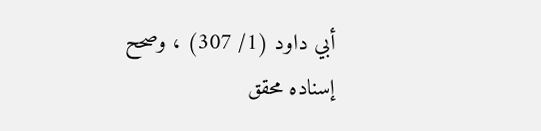أبي داود (1/ 307) ، وصحح إسناده محقق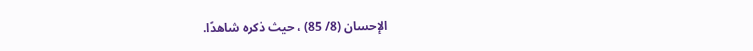الإحسان (8/ 85) ، حيث ذكره شاهدًا.